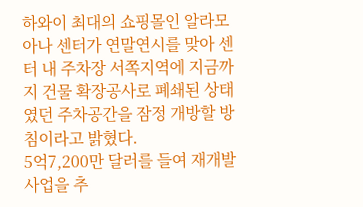하와이 최대의 쇼핑몰인 알라모아나 센터가 연말연시를 맞아 센터 내 주차장 서쪽지역에 지금까지 건물 확장공사로 폐쇄된 상태였던 주차공간을 잠정 개방할 방침이라고 밝혔다.
5억7,200만 달러를 들여 재개발 사업을 추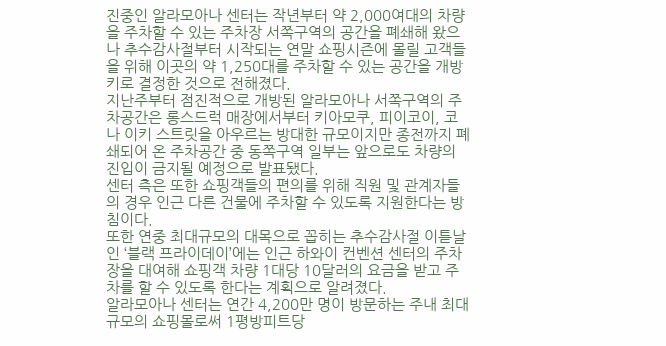진중인 알라모아나 센터는 작년부터 약 2,000여대의 차량을 주차할 수 있는 주차장 서쪽구역의 공간을 폐쇄해 왔으나 추수감사절부터 시작되는 연말 쇼핑시즌에 몰릴 고객들을 위해 이곳의 약 1,250대를 주차할 수 있는 공간을 개방키로 결정한 것으로 전해졌다.
지난주부터 점진적으로 개방된 알라모아나 서쪽구역의 주차공간은 롱스드럭 매장에서부터 키아모쿠, 피이코이, 코나 이키 스트릿을 아우르는 방대한 규모이지만 종전까지 폐쇄되어 온 주차공간 중 동쪽구역 일부는 앞으로도 차량의 진입이 금지될 예정으로 발표됐다.
센터 측은 또한 쇼핑객들의 편의를 위해 직원 및 관계자들의 경우 인근 다른 건물에 주차할 수 있도록 지원한다는 방침이다.
또한 연중 최대규모의 대목으로 꼽히는 추수감사절 이튿날인 ‘블랙 프라이데이’에는 인근 하와이 컨벤션 센터의 주차장을 대여해 쇼핑객 차량 1대당 10달러의 요금을 받고 주차를 할 수 있도록 한다는 계획으로 알려졌다.
알라모아나 센터는 연간 4,200만 명이 방문하는 주내 최대 규모의 쇼핑몰로써 1평방피트당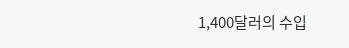1,400달러의 수입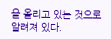을 올리고 있는 것으로 알려져 있다.